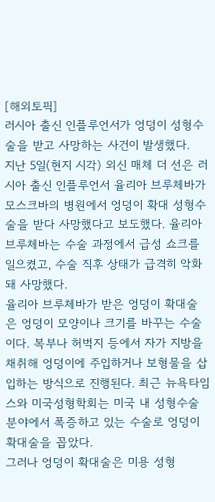[해외토픽]
러시아 출신 인플루언서가 엉덩이 성형수술을 받고 사망하는 사건이 발생했다.
지난 5일(현지 시각) 외신 매체 더 선은 러시아 출신 인플루언서 율리아 브루체바가 모스크바의 병원에서 엉덩이 확대 성형수술을 받다 사망했다고 보도했다. 율리아 브루체바는 수술 과정에서 급성 쇼크를 일으켰고, 수술 직후 상태가 급격히 악화돼 사망했다.
율리아 브루체바가 받은 엉덩이 확대술은 엉덩이 모양이나 크기를 바꾸는 수술이다. 복부나 허벅지 등에서 자가 지방을 채취해 엉덩이에 주입하거나 보형물을 삽입하는 방식으로 진행된다. 최근 뉴욕타임스와 미국성형학회는 미국 내 성형수술 분야에서 폭증하고 있는 수술로 엉덩이 확대술을 꼽았다.
그러나 엉덩이 확대술은 미용 성형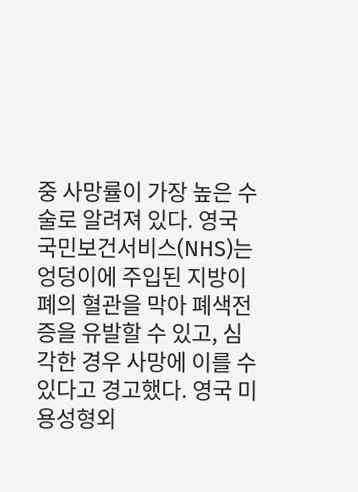중 사망률이 가장 높은 수술로 알려져 있다. 영국 국민보건서비스(NHS)는 엉덩이에 주입된 지방이 폐의 혈관을 막아 폐색전증을 유발할 수 있고, 심각한 경우 사망에 이를 수 있다고 경고했다. 영국 미용성형외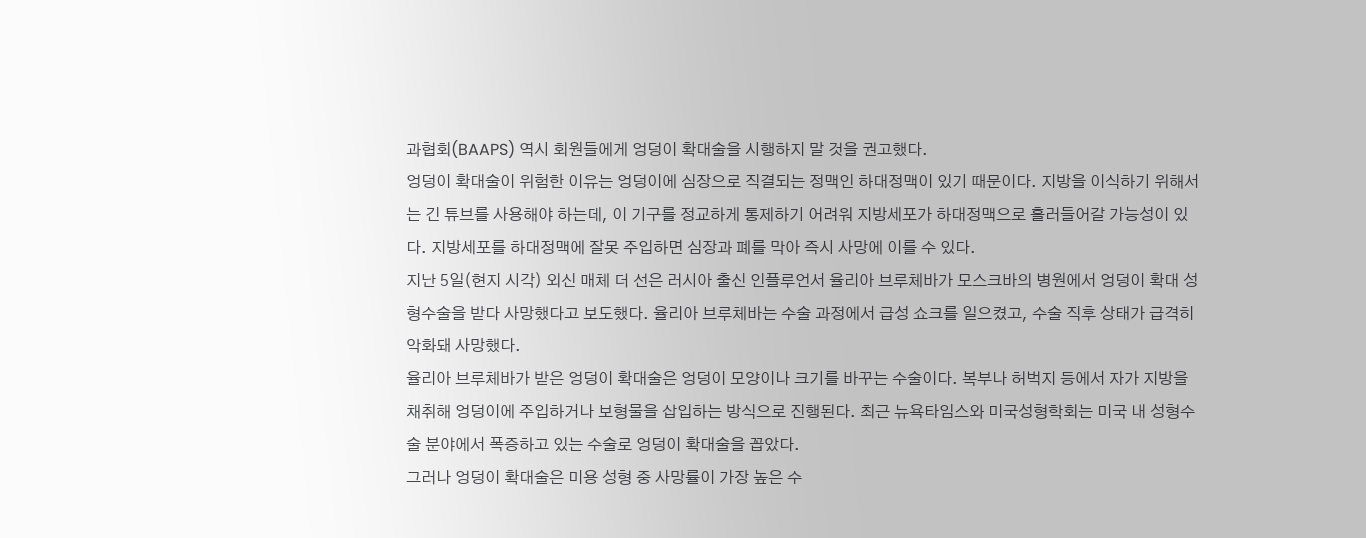과협회(BAAPS) 역시 회원들에게 엉덩이 확대술을 시행하지 말 것을 권고했다.
엉덩이 확대술이 위험한 이유는 엉덩이에 심장으로 직결되는 정맥인 하대정맥이 있기 때문이다. 지방을 이식하기 위해서는 긴 튜브를 사용해야 하는데, 이 기구를 정교하게 통제하기 어려워 지방세포가 하대정맥으로 흘러들어갈 가능성이 있다. 지방세포를 하대정맥에 잘못 주입하면 심장과 폐를 막아 즉시 사망에 이를 수 있다.
지난 5일(현지 시각) 외신 매체 더 선은 러시아 출신 인플루언서 율리아 브루체바가 모스크바의 병원에서 엉덩이 확대 성형수술을 받다 사망했다고 보도했다. 율리아 브루체바는 수술 과정에서 급성 쇼크를 일으켰고, 수술 직후 상태가 급격히 악화돼 사망했다.
율리아 브루체바가 받은 엉덩이 확대술은 엉덩이 모양이나 크기를 바꾸는 수술이다. 복부나 허벅지 등에서 자가 지방을 채취해 엉덩이에 주입하거나 보형물을 삽입하는 방식으로 진행된다. 최근 뉴욕타임스와 미국성형학회는 미국 내 성형수술 분야에서 폭증하고 있는 수술로 엉덩이 확대술을 꼽았다.
그러나 엉덩이 확대술은 미용 성형 중 사망률이 가장 높은 수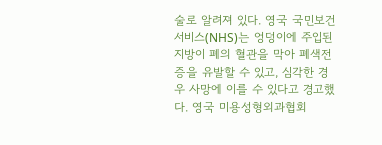술로 알려져 있다. 영국 국민보건서비스(NHS)는 엉덩이에 주입된 지방이 폐의 혈관을 막아 폐색전증을 유발할 수 있고, 심각한 경우 사망에 이를 수 있다고 경고했다. 영국 미용성형외과협회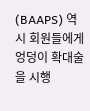(BAAPS) 역시 회원들에게 엉덩이 확대술을 시행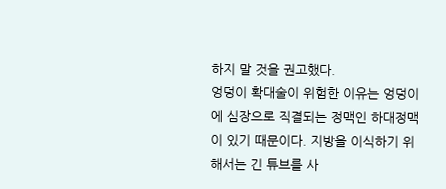하지 말 것을 권고했다.
엉덩이 확대술이 위험한 이유는 엉덩이에 심장으로 직결되는 정맥인 하대정맥이 있기 때문이다. 지방을 이식하기 위해서는 긴 튜브를 사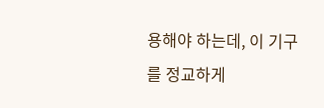용해야 하는데, 이 기구를 정교하게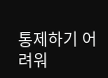통제하기 어려워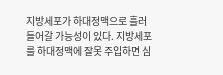지방세포가 하대정맥으로 흘러들어갈 가능성이 있다. 지방세포를 하대정맥에 잘못 주입하면 심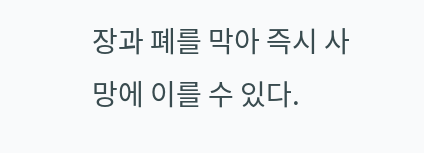장과 폐를 막아 즉시 사망에 이를 수 있다.